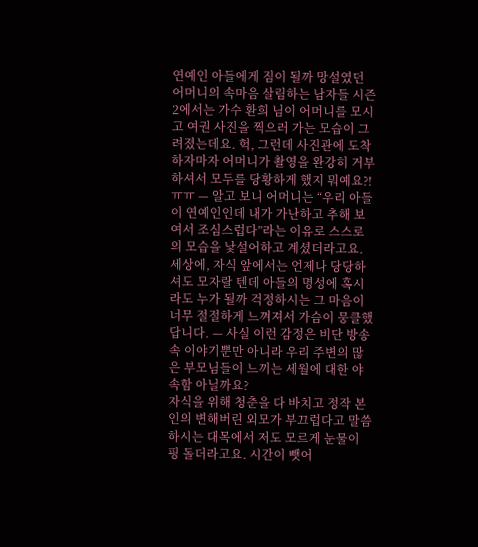연예인 아들에게 짐이 될까 망설였던 어머니의 속마음 살림하는 남자들 시즌2에서는 가수 환희 님이 어머니를 모시고 여권 사진을 찍으러 가는 모습이 그려졌는데요. 헉, 그런데 사진관에 도착하자마자 어머니가 촬영을 완강히 거부하셔서 모두를 당황하게 했지 뭐예요?!
ㅠㅠ — 알고 보니 어머니는 “우리 아들이 연예인인데 내가 가난하고 추해 보여서 조심스럽다”라는 이유로 스스로의 모습을 낯설어하고 계셨더라고요. 세상에, 자식 앞에서는 언제나 당당하셔도 모자랄 텐데 아들의 명성에 혹시라도 누가 될까 걱정하시는 그 마음이 너무 절절하게 느껴져서 가슴이 뭉클했답니다. — 사실 이런 감정은 비단 방송 속 이야기뿐만 아니라 우리 주변의 많은 부모님들이 느끼는 세월에 대한 야속함 아닐까요?
자식을 위해 청춘을 다 바치고 정작 본인의 변해버린 외모가 부끄럽다고 말씀하시는 대목에서 저도 모르게 눈물이 핑 돌더라고요. 시간이 뺏어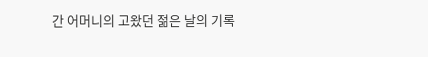간 어머니의 고왔던 젊은 날의 기록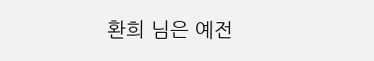환희 님은 예전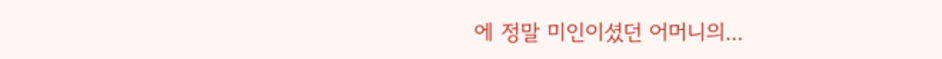에 정말 미인이셨던 어머니의...